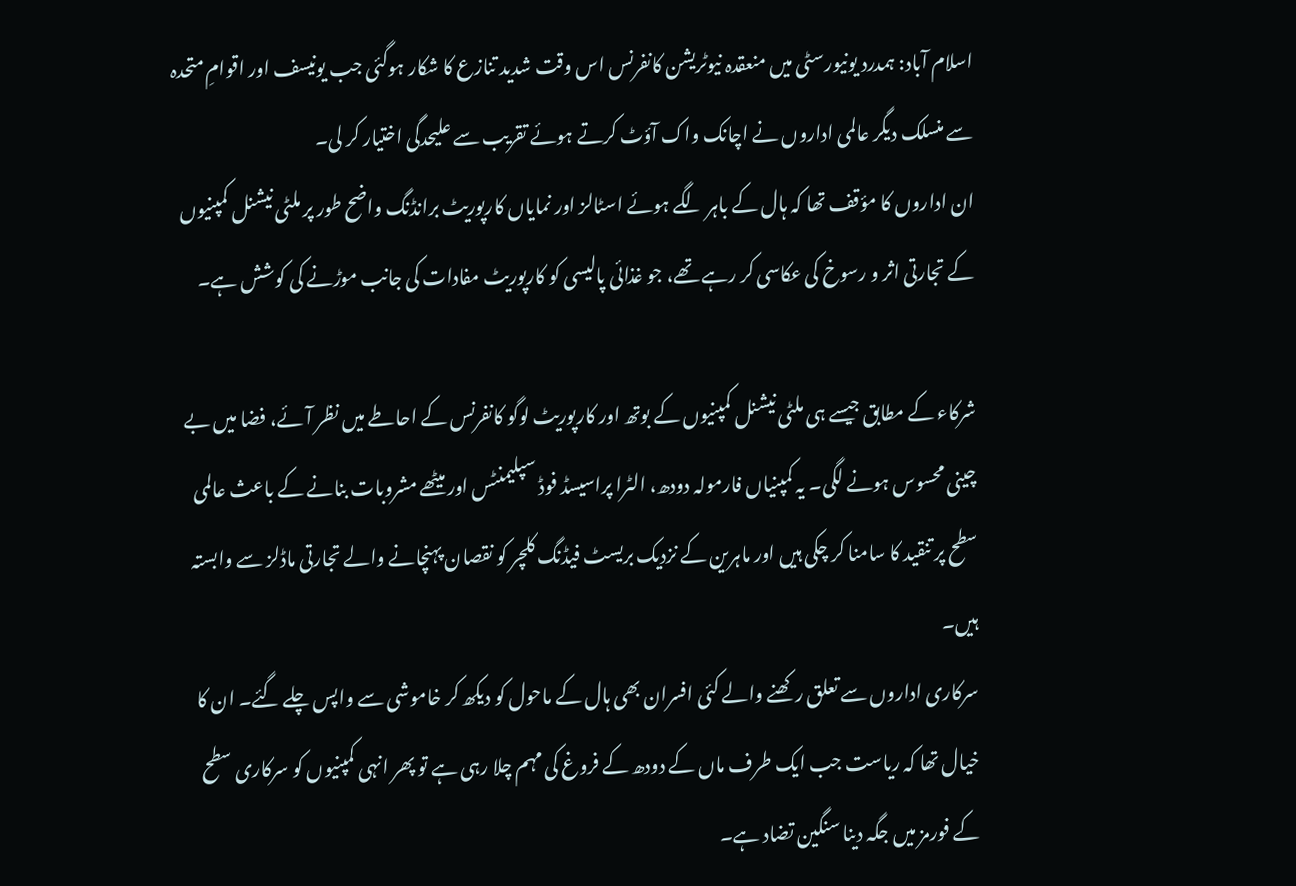اسلام آباد: ہمدرد یونیورسٹی میں منعقدہ نیوٹریشن کانفرنس اس وقت شدید تنازع کا شکار ہوگئی جب یونیسف اور اقوامِ متحدہ سے منسلک دیگر عالمی اداروں نے اچانک واک آؤٹ کرتے ہوئے تقریب سے علیحدگی اختیار کر لی۔
ان اداروں کا مؤقف تھا کہ ہال کے باہر لگے ہوئے اسٹالز اور نمایاں کارپوریٹ برانڈنگ واضح طور پر ملٹی نیشنل کمپنیوں کے تجارتی اثر و رسوخ کی عکاسی کر رہے تھے، جو غذائی پالیسی کو کارپوریٹ مفادات کی جانب موڑنے کی کوشش ہے۔

شرکاء کے مطابق جیسے ہی ملٹی نیشنل کمپنیوں کے بوتھ اور کارپوریٹ لوگو کانفرنس کے احاطے میں نظر آئے، فضا میں بے چینی محسوس ہونے لگی۔ یہ کمپنیاں فارمولہ دودھ، الٹرا پراسیسڈ فوڈ سپلیمنٹس اور میٹھے مشروبات بنانے کے باعث عالمی سطح پر تنقید کا سامنا کر چکی ہیں اور ماہرین کے نزدیک بریسٹ فیڈنگ کلچر کو نقصان پہنچانے والے تجارتی ماڈلز سے وابستہ ہیں۔
سرکاری اداروں سے تعلق رکھنے والے کئی افسران بھی ہال کے ماحول کو دیکھ کر خاموشی سے واپس چلے گئے۔ ان کا خیال تھا کہ ریاست جب ایک طرف ماں کے دودھ کے فروغ کی مہم چلا رہی ہے تو پھر انہی کمپنیوں کو سرکاری سطح کے فورمز میں جگہ دینا سنگین تضاد ہے۔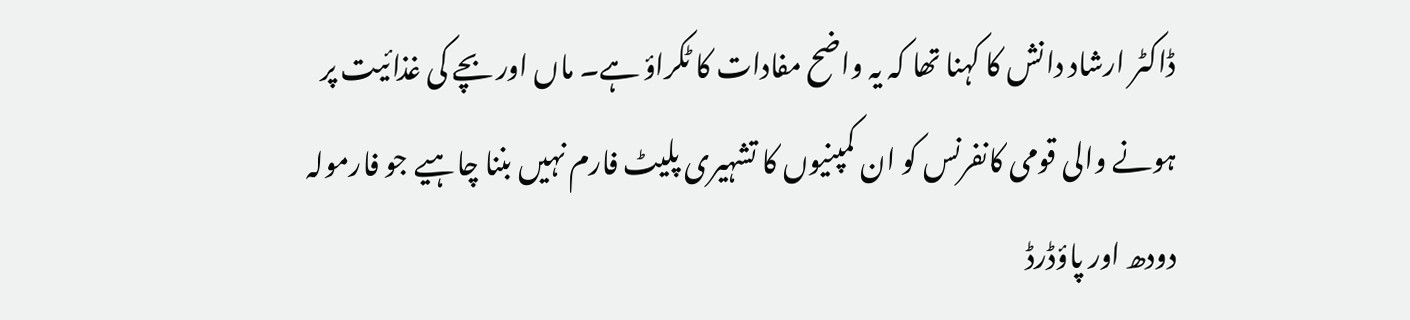ڈاکٹر ارشاد دانش کا کہنا تھا کہ یہ واضح مفادات کا ٹکراؤ ہے۔ ماں اور بچے کی غذائیت پر ہونے والی قومی کانفرنس کو ان کمپنیوں کا تشہیری پلیٹ فارم نہیں بننا چاہیے جو فارمولہ دودھ اور پاؤڈرڈ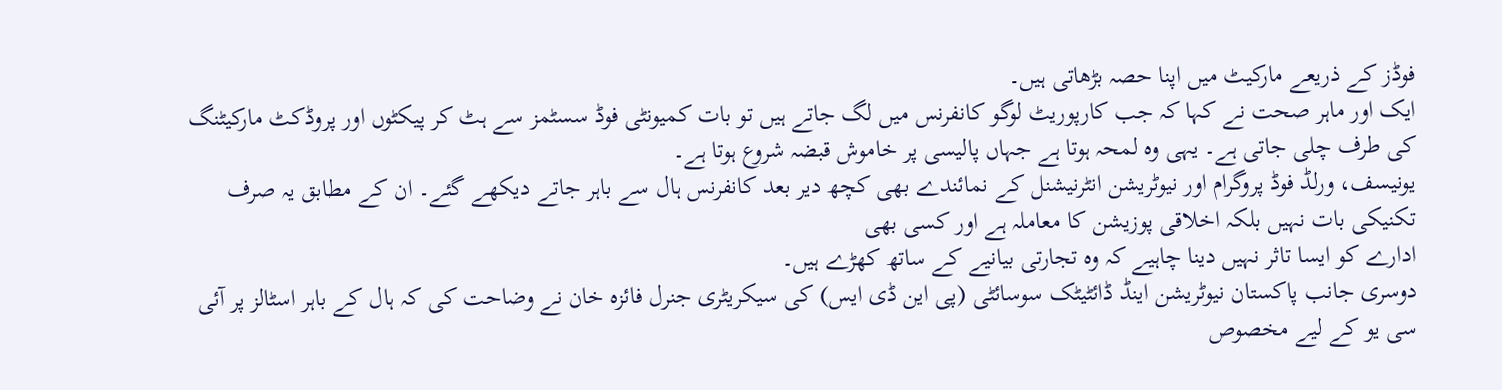فوڈز کے ذریعے مارکیٹ میں اپنا حصہ بڑھاتی ہیں۔
ایک اور ماہر صحت نے کہا کہ جب کارپوریٹ لوگو کانفرنس میں لگ جاتے ہیں تو بات کمیونٹی فوڈ سسٹمز سے ہٹ کر پیکٹوں اور پروڈکٹ مارکیٹنگ کی طرف چلی جاتی ہے۔ یہی وہ لمحہ ہوتا ہے جہاں پالیسی پر خاموش قبضہ شروع ہوتا ہے۔
یونیسف، ورلڈ فوڈ پروگرام اور نیوٹریشن انٹرنیشنل کے نمائندے بھی کچھ دیر بعد کانفرنس ہال سے باہر جاتے دیکھے گئے۔ ان کے مطابق یہ صرف تکنیکی بات نہیں بلکہ اخلاقی پوزیشن کا معاملہ ہے اور کسی بھی
ادارے کو ایسا تاثر نہیں دینا چاہیے کہ وہ تجارتی بیانیے کے ساتھ کھڑے ہیں۔
دوسری جانب پاکستان نیوٹریشن اینڈ ڈائٹیٹک سوسائٹی (پی این ڈی ایس) کی سیکریٹری جنرل فائزہ خان نے وضاحت کی کہ ہال کے باہر اسٹالز پر آئی سی یو کے لیے مخصوص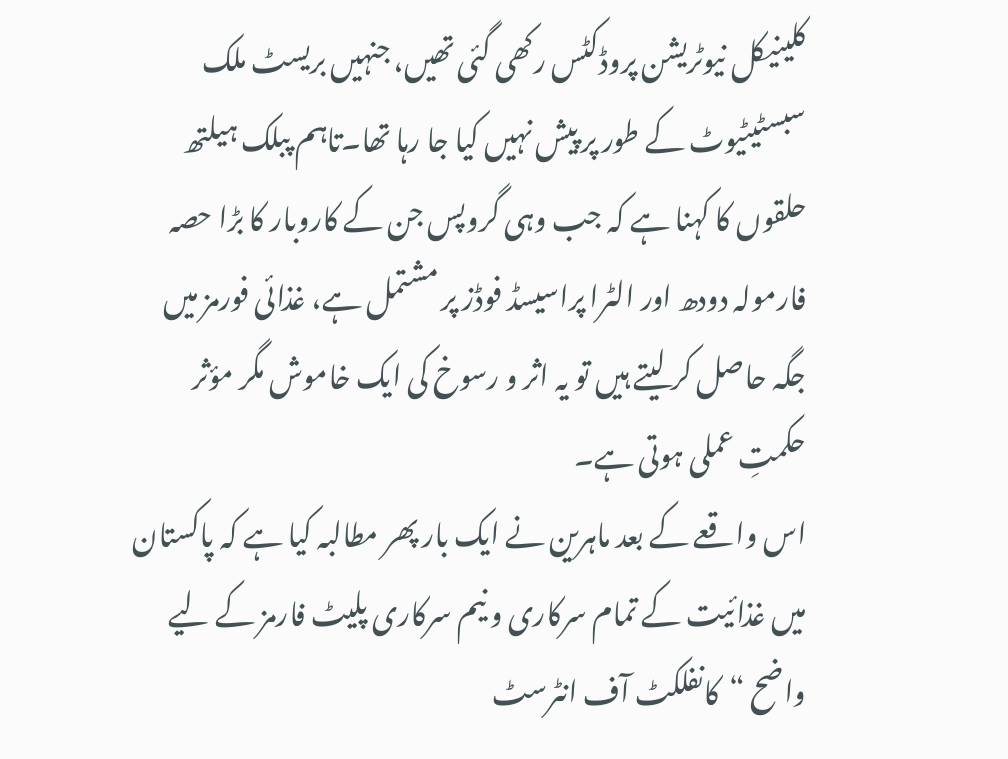کلینیکل نیوٹریشن پروڈکٹس رکھی گئی تھیں، جنہیں بریسٹ ملک سبسٹیٹیوٹ کے طور پر پیش نہیں کیا جا رہا تھا۔تاہم پبلک ہیلتھ حلقوں کا کہنا ہے کہ جب وہی گروپس جن کے کاروبار کا بڑا حصہ فارمولہ دودھ اور الٹرا پراسیسڈ فوڈز پر مشتمل ہے، غذائی فورمز میں جگہ حاصل کر لیتے ہیں تو یہ اثر و رسوخ کی ایک خاموش مگر مؤثر حکمتِ عملی ہوتی ہے۔
اس واقعے کے بعد ماہرین نے ایک بار پھر مطالبہ کیا ہے کہ پاکستان میں غذائیت کے تمام سرکاری و نیم سرکاری پلیٹ فارمز کے لیے واضح “کانفلکٹ آف انٹرسٹ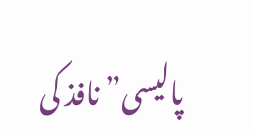پالیسی” نافذ کی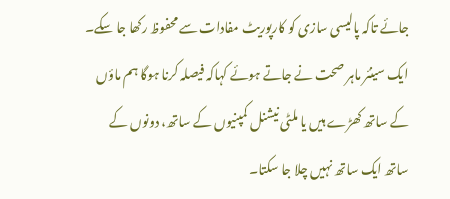جائے تاکہ پالیسی سازی کو کارپوریٹ مفادات سے محفوظ رکھا جا سکے۔
ایک سینئر ماہر صحت نے جاتے ہوئے کہاکہ فیصلہ کرنا ہوگا ہم ماؤں کے ساتھ کھڑے ہیں یا ملٹی نیشنل کمپنیوں کے ساتھ، دونوں کے ساتھ ایک ساتھ نہیں چلا جا سکتا۔